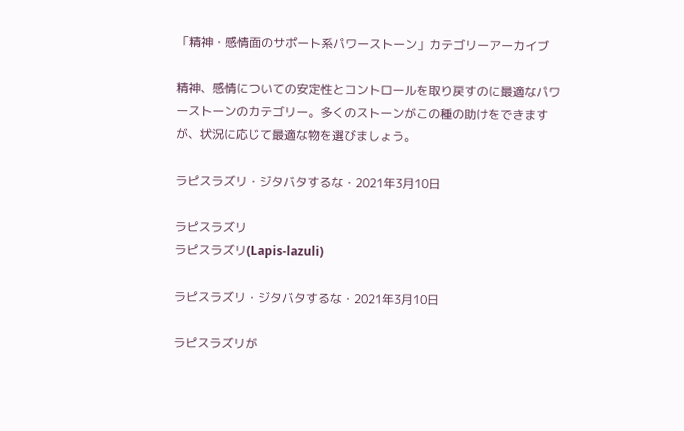「精神・感情面のサポート系パワーストーン」カテゴリーアーカイブ

精神、感情についての安定性とコントロールを取り戻すのに最適なパワーストーンのカテゴリー。多くのストーンがこの種の助けをできますが、状況に応じて最適な物を選びましょう。

ラピスラズリ・ジタバタするな・2021年3月10日

ラピスラズリ
ラピスラズリ(Lapis-lazuli)

ラピスラズリ・ジタバタするな・2021年3月10日

ラピスラズリが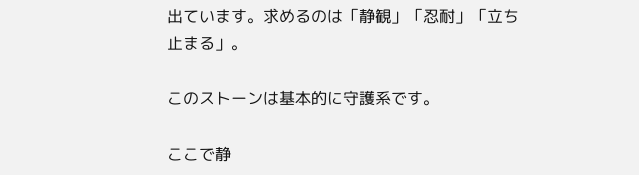出ています。求めるのは「静観」「忍耐」「立ち止まる」。

このストーンは基本的に守護系です。

ここで静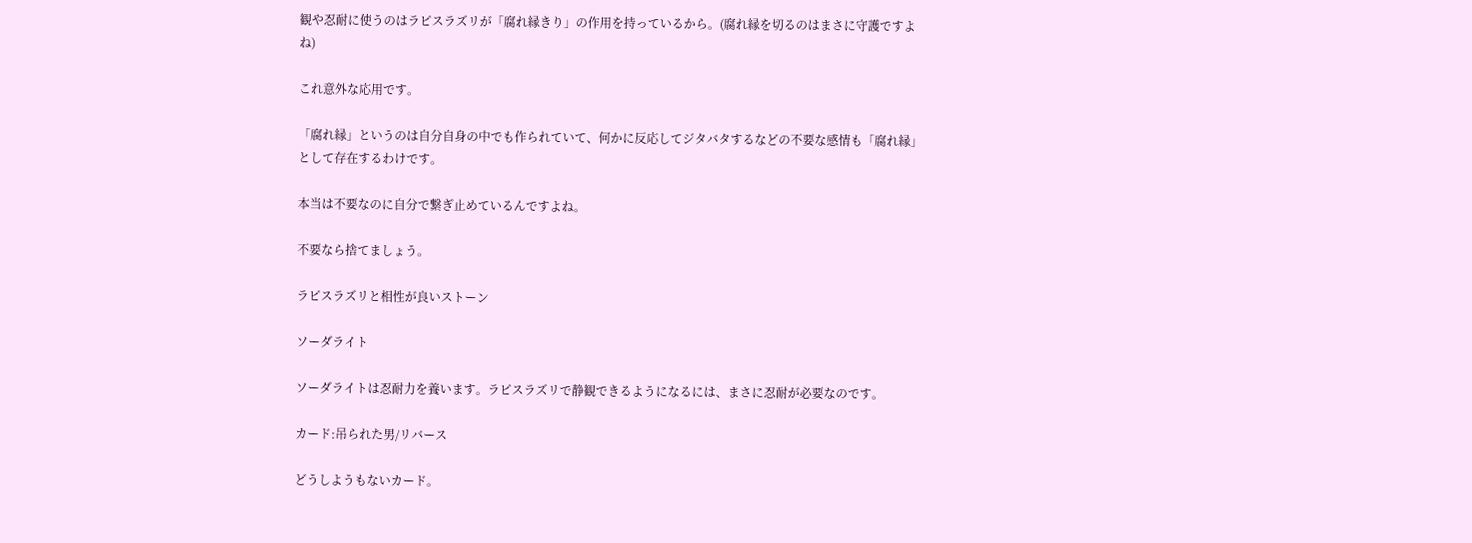観や忍耐に使うのはラピスラズリが「腐れ縁きり」の作用を持っているから。(腐れ縁を切るのはまさに守護ですよね)

これ意外な応用です。

「腐れ縁」というのは自分自身の中でも作られていて、何かに反応してジタバタするなどの不要な感情も「腐れ縁」として存在するわけです。

本当は不要なのに自分で繋ぎ止めているんですよね。

不要なら捨てましょう。

ラピスラズリと相性が良いストーン

ソーダライト

ソーダライトは忍耐力を養います。ラピスラズリで静観できるようになるには、まさに忍耐が必要なのです。

カード:吊られた男/リバース

どうしようもないカード。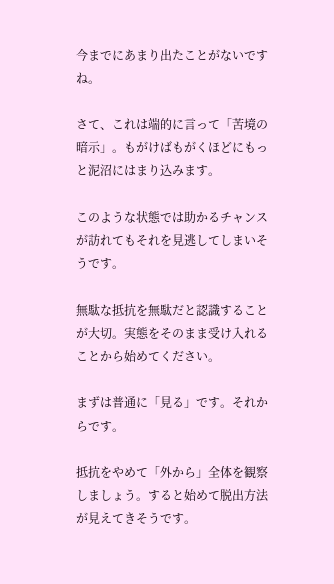今までにあまり出たことがないですね。

さて、これは端的に言って「苦境の暗示」。もがけばもがくほどにもっと泥沼にはまり込みます。

このような状態では助かるチャンスが訪れてもそれを見逃してしまいそうです。

無駄な抵抗を無駄だと認識することが大切。実態をそのまま受け入れることから始めてください。

まずは普通に「見る」です。それからです。

抵抗をやめて「外から」全体を観察しましょう。すると始めて脱出方法が見えてきそうです。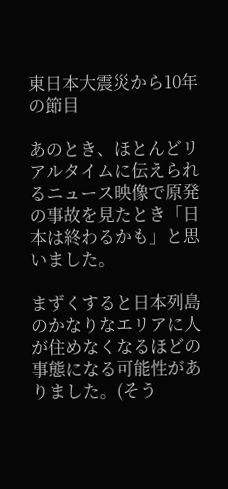東日本大震災から10年の節目

あのとき、ほとんどリアルタイムに伝えられるニュース映像で原発の事故を見たとき「日本は終わるかも」と思いました。

まずくすると日本列島のかなりなエリアに人が住めなくなるほどの事態になる可能性がありました。(そう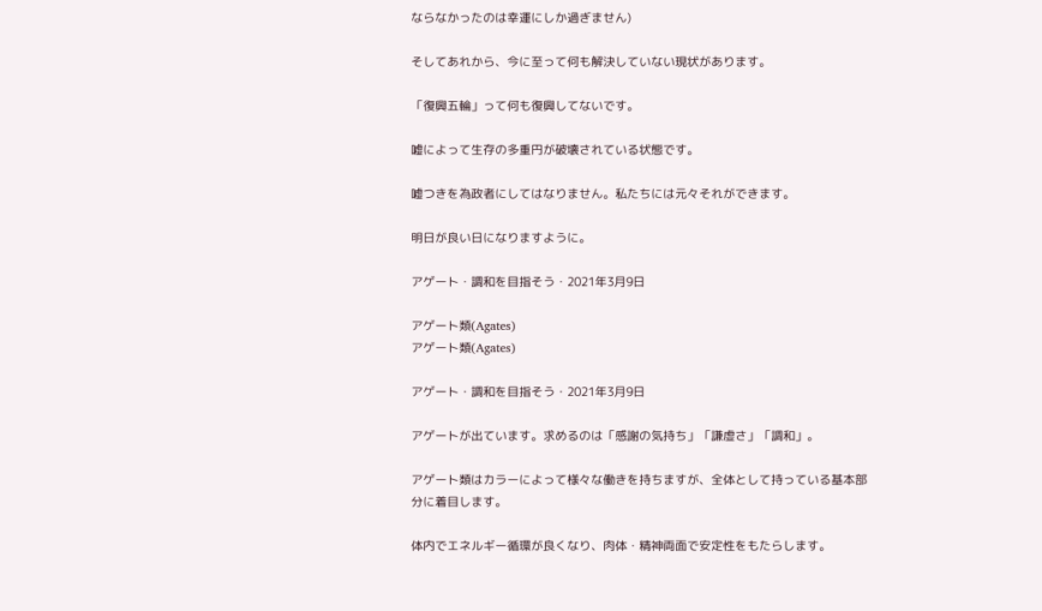ならなかったのは幸運にしか過ぎません)

そしてあれから、今に至って何も解決していない現状があります。

「復興五輪」って何も復興してないです。

嘘によって生存の多重円が破壊されている状態です。

嘘つきを為政者にしてはなりません。私たちには元々それができます。

明日が良い日になりますように。

アゲート・調和を目指そう・2021年3月9日

アゲート類(Agates)
アゲート類(Agates)

アゲート・調和を目指そう・2021年3月9日

アゲートが出ています。求めるのは「感謝の気持ち」「謙虚さ」「調和」。

アゲート類はカラーによって様々な働きを持ちますが、全体として持っている基本部分に着目します。

体内でエネルギー循環が良くなり、肉体・精神両面で安定性をもたらします。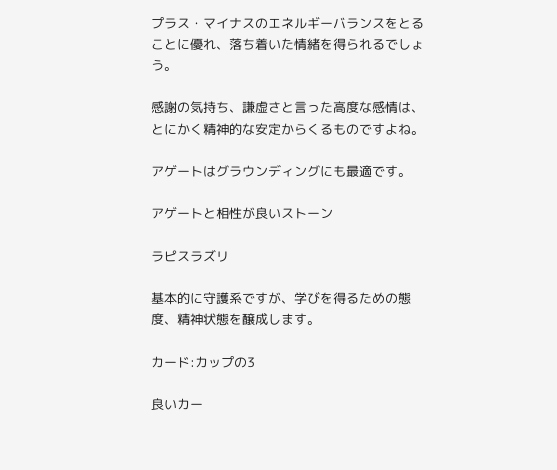プラス・マイナスのエネルギーバランスをとることに優れ、落ち着いた情緒を得られるでしょう。

感謝の気持ち、謙虚さと言った高度な感情は、とにかく精神的な安定からくるものですよね。

アゲートはグラウンディングにも最適です。

アゲートと相性が良いストーン

ラピスラズリ

基本的に守護系ですが、学びを得るための態度、精神状態を醸成します。

カード:カップの3

良いカー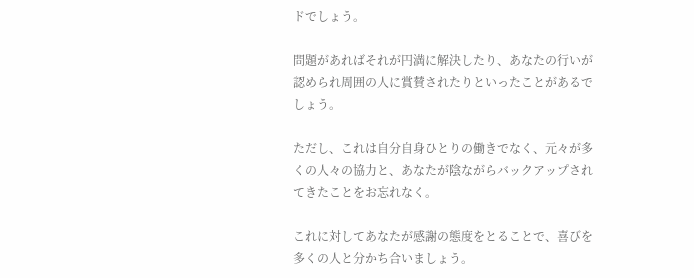ドでしょう。

問題があればそれが円満に解決したり、あなたの行いが認められ周囲の人に賞賛されたりといったことがあるでしょう。

ただし、これは自分自身ひとりの働きでなく、元々が多くの人々の協力と、あなたが陰ながらバックアップされてきたことをお忘れなく。

これに対してあなたが感謝の態度をとることで、喜びを多くの人と分かち合いましょう。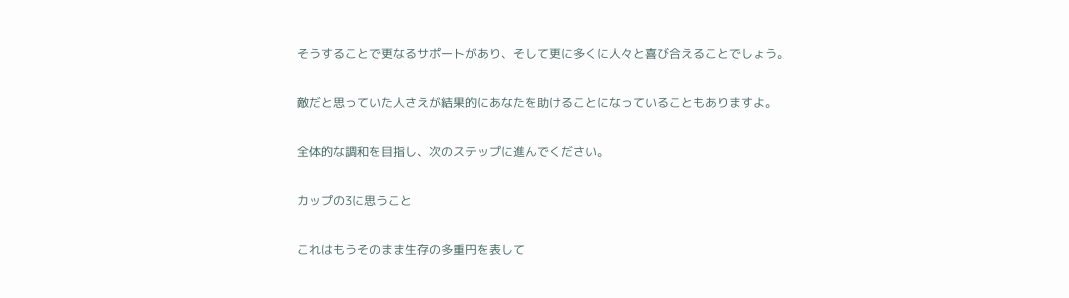そうすることで更なるサポートがあり、そして更に多くに人々と喜び合えることでしょう。

敵だと思っていた人さえが結果的にあなたを助けることになっていることもありますよ。

全体的な調和を目指し、次のステップに進んでください。

カップの3に思うこと

これはもうそのまま生存の多重円を表して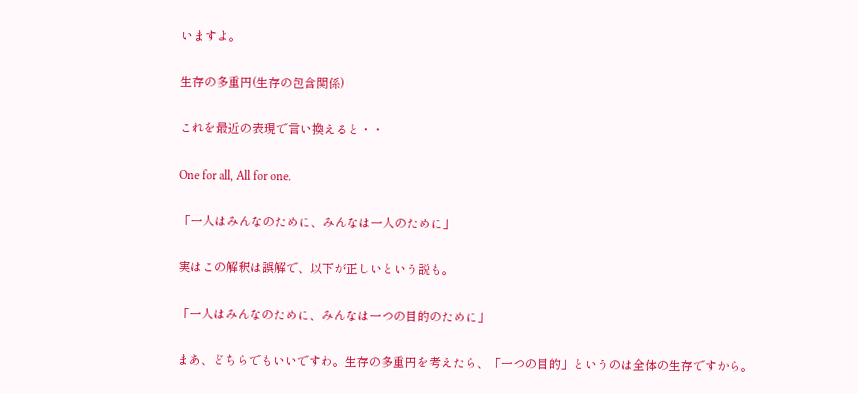いますよ。

生存の多重円(生存の包含関係)

これを最近の表現で言い換えると・・

One for all, All for one.

「一人はみんなのために、みんなは一人のために」

実はこの解釈は誤解で、以下が正しいという説も。

「一人はみんなのために、みんなは一つの目的のために」

まあ、どちらでもいいですわ。生存の多重円を考えたら、「一つの目的」というのは全体の生存ですから。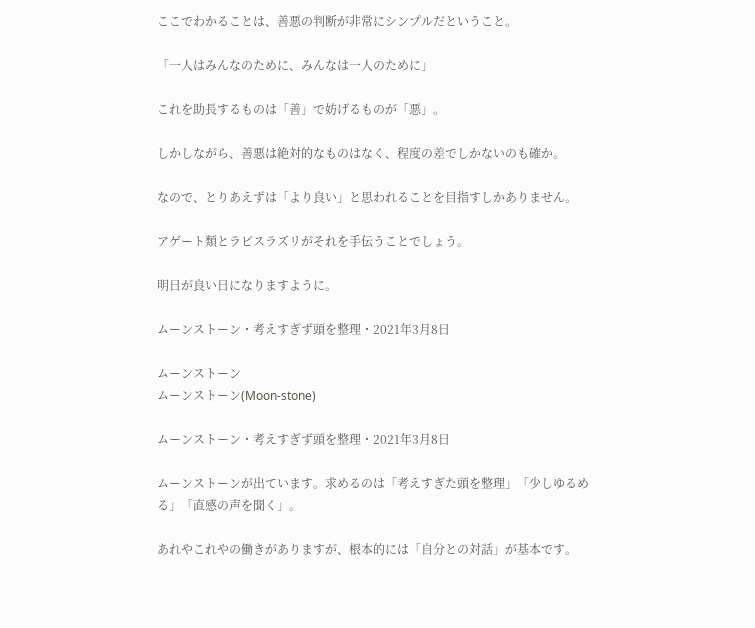ここでわかることは、善悪の判断が非常にシンプルだということ。

「一人はみんなのために、みんなは一人のために」

これを助長するものは「善」で妨げるものが「悪」。

しかしながら、善悪は絶対的なものはなく、程度の差でしかないのも確か。

なので、とりあえずは「より良い」と思われることを目指すしかありません。

アゲート類とラピスラズリがそれを手伝うことでしょう。

明日が良い日になりますように。

ムーンストーン・考えすぎず頭を整理・2021年3月8日

ムーンストーン
ムーンストーン(Moon-stone)

ムーンストーン・考えすぎず頭を整理・2021年3月8日

ムーンストーンが出ています。求めるのは「考えすぎた頭を整理」「少しゆるめる」「直感の声を聞く」。

あれやこれやの働きがありますが、根本的には「自分との対話」が基本です。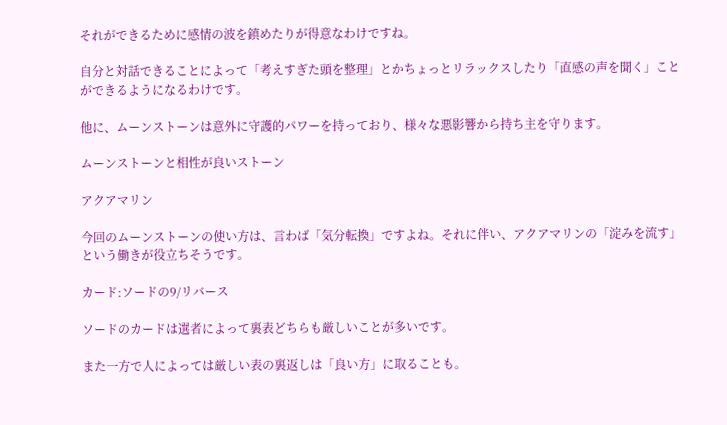それができるために感情の波を鎮めたりが得意なわけですね。

自分と対話できることによって「考えすぎた頭を整理」とかちょっとリラックスしたり「直感の声を聞く」ことができるようになるわけです。

他に、ムーンストーンは意外に守護的パワーを持っており、様々な悪影響から持ち主を守ります。

ムーンストーンと相性が良いストーン

アクアマリン

今回のムーンストーンの使い方は、言わば「気分転換」ですよね。それに伴い、アクアマリンの「淀みを流す」という働きが役立ちそうです。

カード:ソードの9/リバース

ソードのカードは選者によって裏表どちらも厳しいことが多いです。

また一方で人によっては厳しい表の裏返しは「良い方」に取ることも。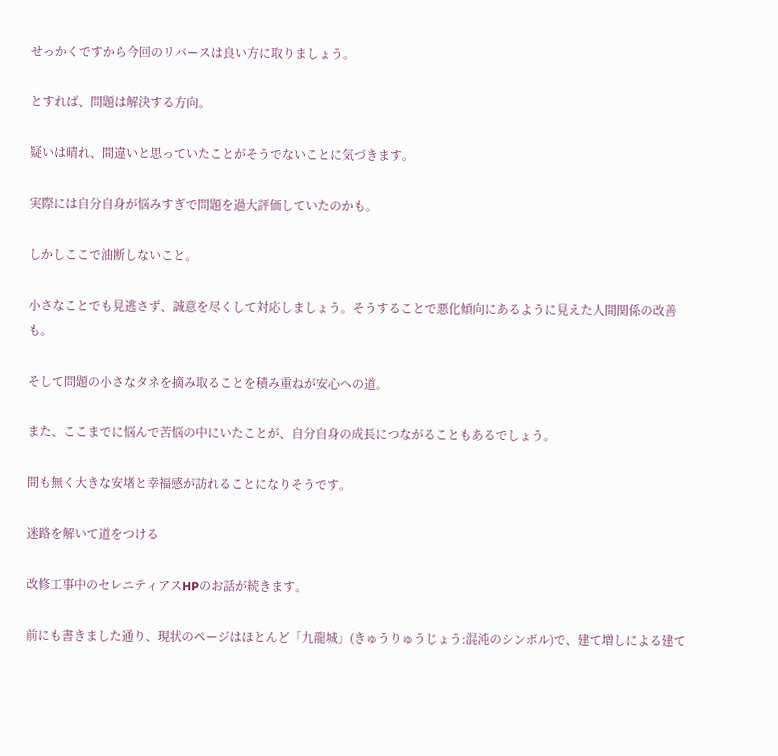せっかくですから今回のリバースは良い方に取りましょう。

とすれば、問題は解決する方向。

疑いは晴れ、間違いと思っていたことがそうでないことに気づきます。

実際には自分自身が悩みすぎで問題を過大評価していたのかも。

しかしここで油断しないこと。

小さなことでも見逃さず、誠意を尽くして対応しましょう。そうすることで悪化傾向にあるように見えた人間関係の改善も。

そして問題の小さなタネを摘み取ることを積み重ねが安心への道。

また、ここまでに悩んで苦悩の中にいたことが、自分自身の成長につながることもあるでしょう。

間も無く大きな安堵と幸福感が訪れることになりそうです。

迷路を解いて道をつける

改修工事中のセレニティアスHPのお話が続きます。

前にも書きました通り、現状のページはほとんど「九龍城」(きゅうりゅうじょう:混沌のシンボル)で、建て増しによる建て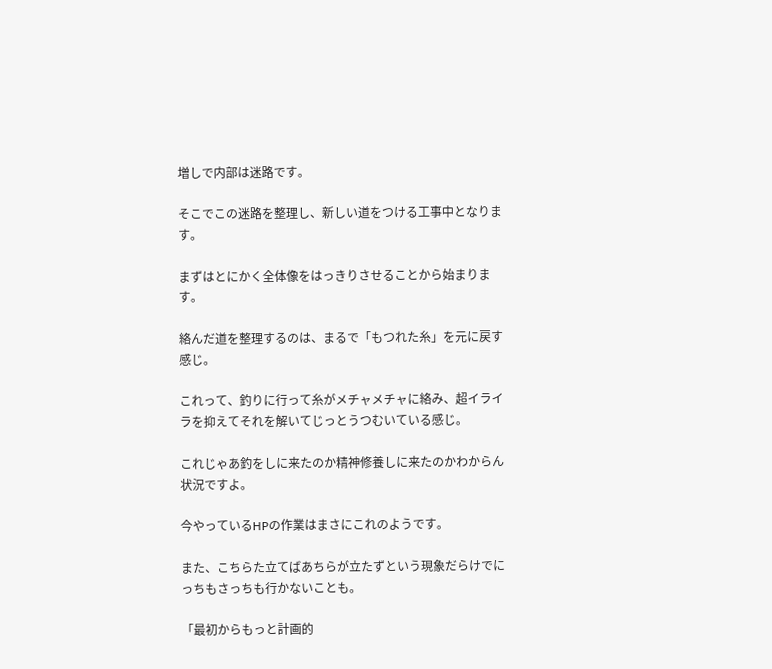増しで内部は迷路です。

そこでこの迷路を整理し、新しい道をつける工事中となります。

まずはとにかく全体像をはっきりさせることから始まります。

絡んだ道を整理するのは、まるで「もつれた糸」を元に戻す感じ。

これって、釣りに行って糸がメチャメチャに絡み、超イライラを抑えてそれを解いてじっとうつむいている感じ。

これじゃあ釣をしに来たのか精神修養しに来たのかわからん状況ですよ。

今やっているHPの作業はまさにこれのようです。

また、こちらた立てばあちらが立たずという現象だらけでにっちもさっちも行かないことも。

「最初からもっと計画的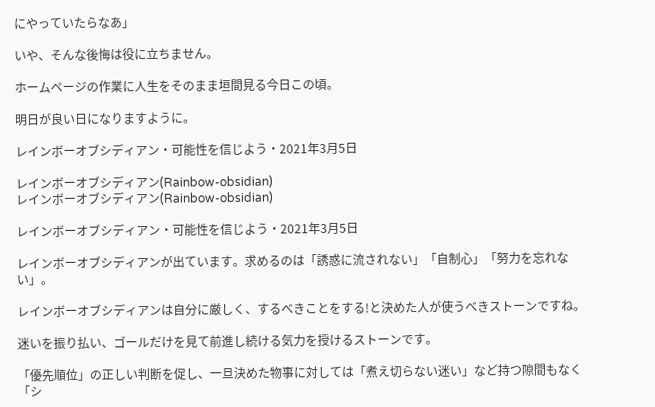にやっていたらなあ」

いや、そんな後悔は役に立ちません。

ホームページの作業に人生をそのまま垣間見る今日この頃。

明日が良い日になりますように。

レインボーオブシディアン・可能性を信じよう・2021年3月5日

レインボーオブシディアン(Rainbow-obsidian)
レインボーオブシディアン(Rainbow-obsidian)

レインボーオブシディアン・可能性を信じよう・2021年3月5日

レインボーオブシディアンが出ています。求めるのは「誘惑に流されない」「自制心」「努力を忘れない」。

レインボーオブシディアンは自分に厳しく、するべきことをする!と決めた人が使うべきストーンですね。

迷いを振り払い、ゴールだけを見て前進し続ける気力を授けるストーンです。

「優先順位」の正しい判断を促し、一旦決めた物事に対しては「煮え切らない迷い」など持つ隙間もなく「シ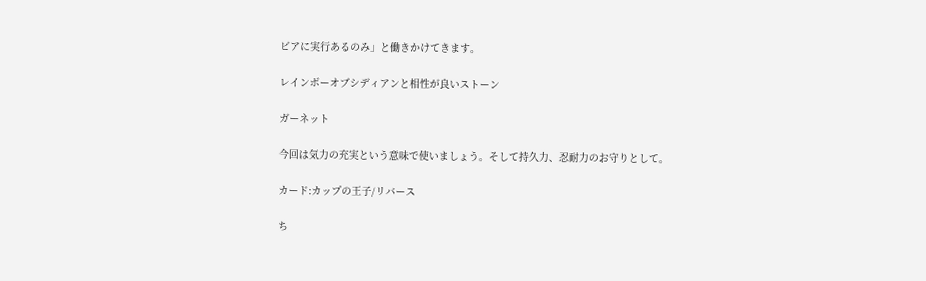ビアに実行あるのみ」と働きかけてきます。

レインボーオブシディアンと相性が良いストーン

ガーネット

今回は気力の充実という意味で使いましょう。そして持久力、忍耐力のお守りとして。

カード:カップの王子/リバース

ち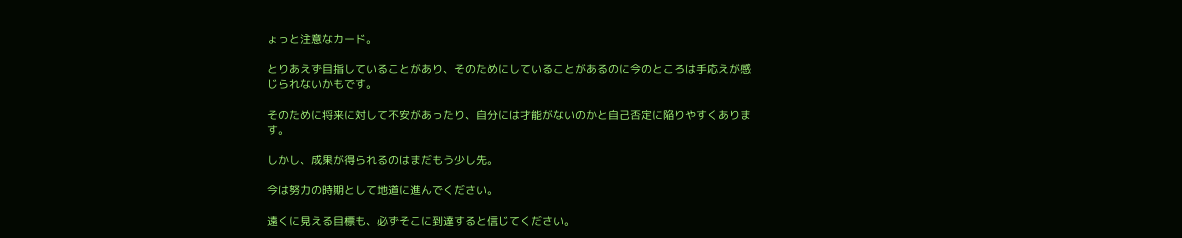ょっと注意なカード。

とりあえず目指していることがあり、そのためにしていることがあるのに今のところは手応えが感じられないかもです。

そのために将来に対して不安があったり、自分には才能がないのかと自己否定に陥りやすくあります。

しかし、成果が得られるのはまだもう少し先。

今は努力の時期として地道に進んでください。

遠くに見える目標も、必ずそこに到達すると信じてください。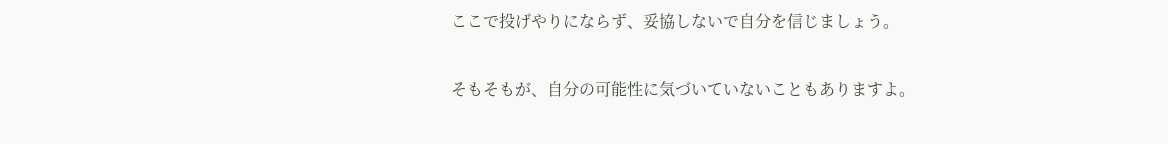ここで投げやりにならず、妥協しないで自分を信じましょう。

そもそもが、自分の可能性に気づいていないこともありますよ。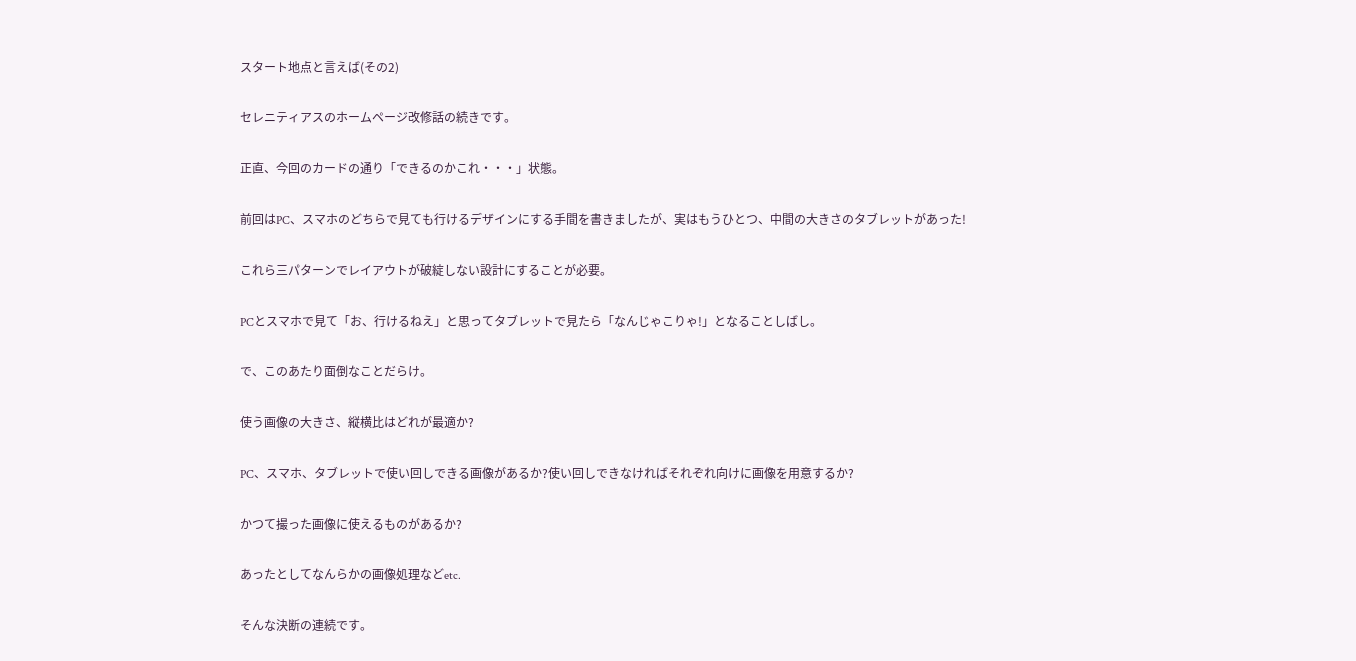スタート地点と言えば(その2)

セレニティアスのホームページ改修話の続きです。

正直、今回のカードの通り「できるのかこれ・・・」状態。

前回はPC、スマホのどちらで見ても行けるデザインにする手間を書きましたが、実はもうひとつ、中間の大きさのタブレットがあった!

これら三パターンでレイアウトが破綻しない設計にすることが必要。

PCとスマホで見て「お、行けるねえ」と思ってタブレットで見たら「なんじゃこりゃ!」となることしばし。

で、このあたり面倒なことだらけ。

使う画像の大きさ、縦横比はどれが最適か?

PC、スマホ、タブレットで使い回しできる画像があるか?使い回しできなければそれぞれ向けに画像を用意するか?

かつて撮った画像に使えるものがあるか?

あったとしてなんらかの画像処理などetc.

そんな決断の連続です。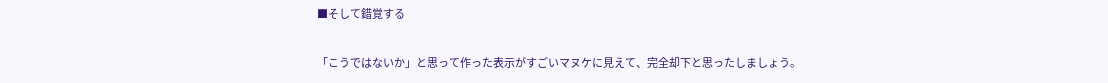■そして錯覚する

「こうではないか」と思って作った表示がすごいマヌケに見えて、完全却下と思ったしましょう。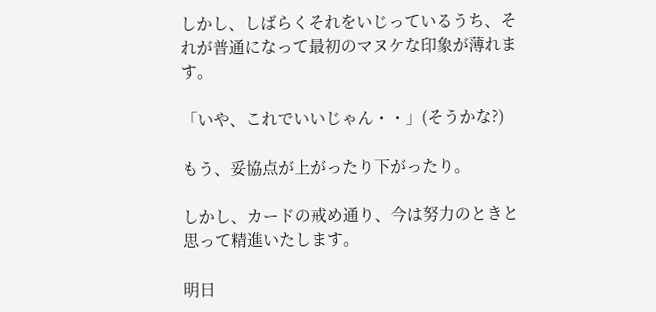しかし、しばらくそれをいじっているうち、それが普通になって最初のマヌケな印象が薄れます。

「いや、これでいいじゃん・・」(そうかな?)

もう、妥協点が上がったり下がったり。

しかし、カードの戒め通り、今は努力のときと思って精進いたします。

明日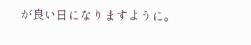が良い日になりますように。